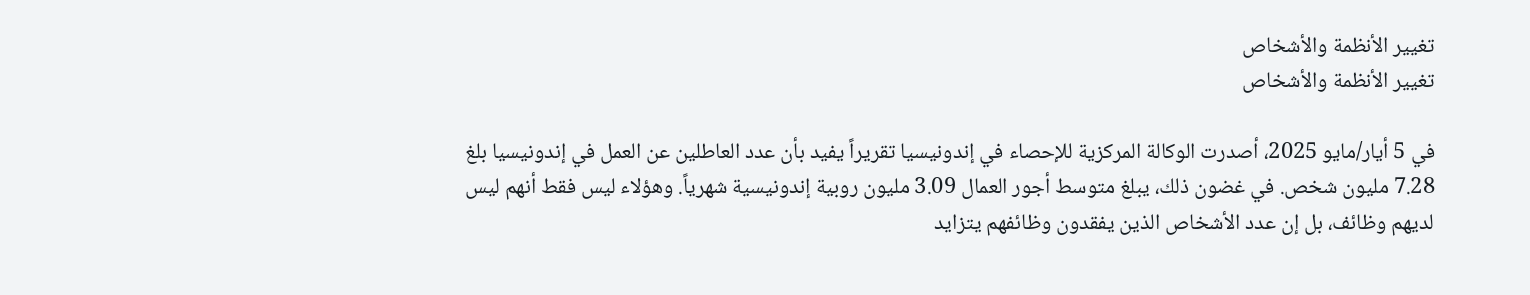تغيير الأنظمة والأشخاص
تغيير الأنظمة والأشخاص

في 5 أيار/مايو 2025، أصدرت الوكالة المركزية للإحصاء في إندونيسيا تقريراً يفيد بأن عدد العاطلين عن العمل في إندونيسيا بلغ 7.28 مليون شخص. في غضون ذلك، يبلغ متوسط أجور العمال 3.09 مليون روبية إندونيسية شهرياً. وهؤلاء ليس فقط أنهم ليس لديهم وظائف، بل إن عدد الأشخاص الذين يفقدون وظائفهم يتزايد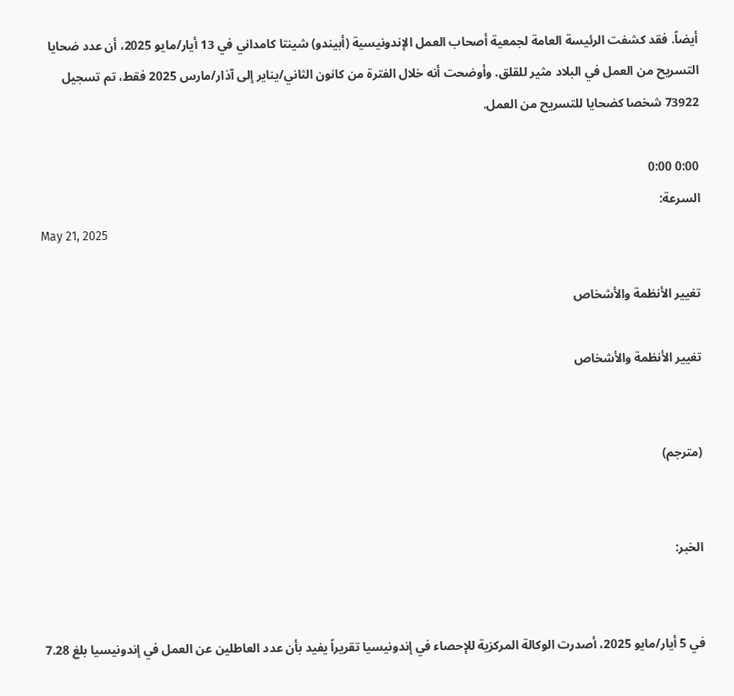أيضاً. فقد كشفت الرئيسة العامة لجمعية أصحاب العمل الإندونيسية (أبيندو) شينتا كامداني في 13 أيار/مايو 2025، أن عدد ضحايا التسريح من العمل في البلاد مثير للقلق. وأوضحت أنه خلال الفترة من كانون الثاني/يناير إلى آذار/مارس 2025 فقط، تم تسجيل 73922 شخصا كضحايا للتسريح من العمل.

0:00 0:00
السرعة:
May 21, 2025

تغيير الأنظمة والأشخاص

تغيير الأنظمة والأشخاص


(مترجم)


الخبر:


في 5 أيار/مايو 2025، أصدرت الوكالة المركزية للإحصاء في إندونيسيا تقريراً يفيد بأن عدد العاطلين عن العمل في إندونيسيا بلغ 7.28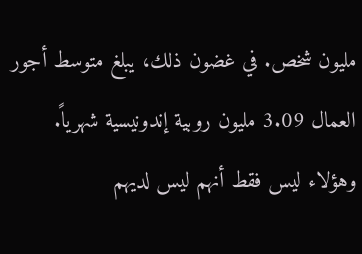مليون شخص. في غضون ذلك، يبلغ متوسط أجور العمال 3.09 مليون روبية إندونيسية شهرياً. وهؤلاء ليس فقط أنهم ليس لديهم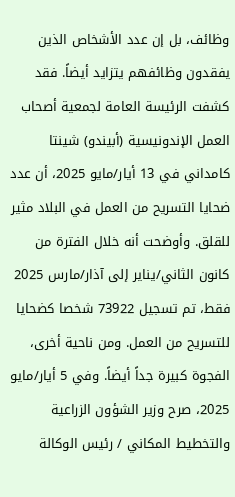وظائف، بل إن عدد الأشخاص الذين يفقدون وظائفهم يتزايد أيضاً. فقد كشفت الرئيسة العامة لجمعية أصحاب العمل الإندونيسية (أبيندو) شينتا كامداني في 13 أيار/مايو 2025، أن عدد ضحايا التسريح من العمل في البلاد مثير للقلق. وأوضحت أنه خلال الفترة من كانون الثاني/يناير إلى آذار/مارس 2025 فقط، تم تسجيل 73922 شخصا كضحايا للتسريح من العمل. ومن ناحية أخرى، الفجوة كبيرة جداً أيضاً. وفي 5 أيار/مايو 2025، صرح وزير الشؤون الزراعية والتخطيط المكاني / رئيس الوكالة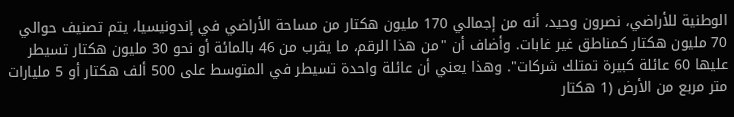الوطنية للأراضي، نصرون وحيد، أنه من إجمالي 170 مليون هكتار من مساحة الأراضي في إندونيسيا، يتم تصنيف حوالي 70 مليون هكتار كمناطق غير غابات. وأضاف أن "من هذا الرقم، ما يقرب من 46 بالمائة أو نحو 30 مليون هكتار تسيطر عليها 60 عائلة كبيرة تمتلك شركات". وهذا يعني أن عائلة واحدة تسيطر في المتوسط على 500 ألف هكتار أو 5 مليارات متر مربع من الأرض (1 هكتار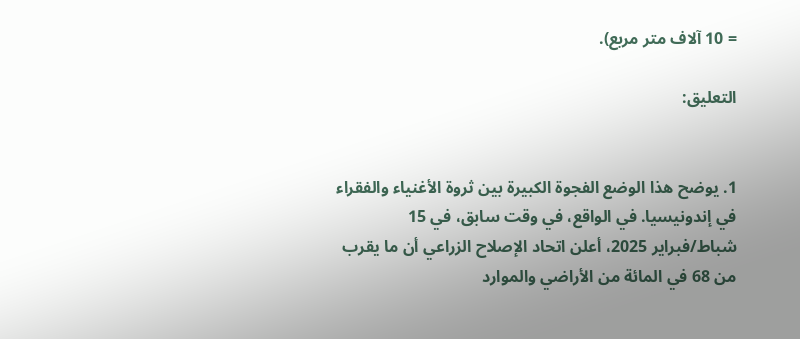= 10 آلاف متر مربع).

التعليق:


1. يوضح هذا الوضع الفجوة الكبيرة بين ثروة الأغنياء والفقراء في إندونيسيا. في الواقع، في وقت سابق، في 15 شباط/فبراير 2025، أعلن اتحاد الإصلاح الزراعي أن ما يقرب من 68 في المائة من الأراضي والموارد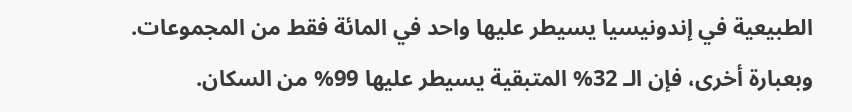الطبيعية في إندونيسيا يسيطر عليها واحد في المائة فقط من المجموعات. وبعبارة أخرى، فإن الـ 32% المتبقية يسيطر عليها 99% من السكان.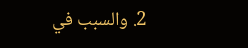2. والسبب في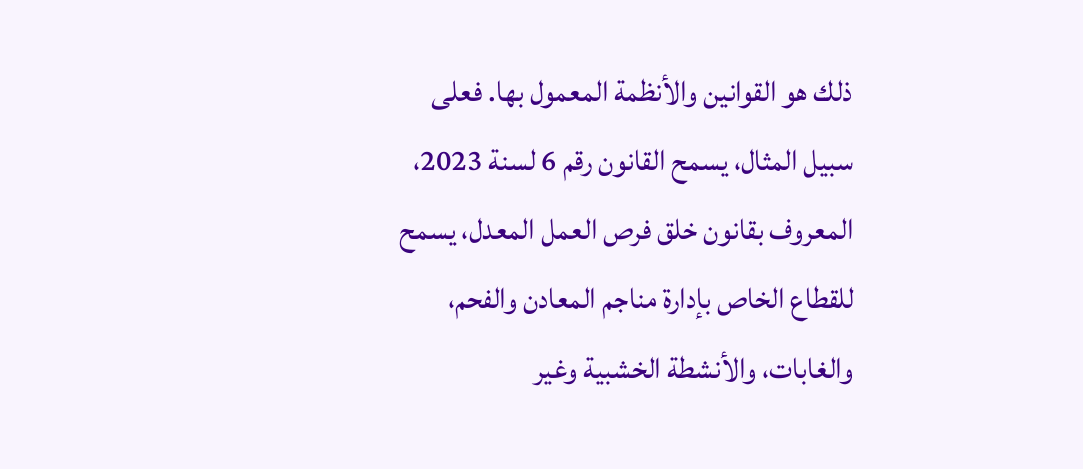ذلك هو القوانين والأنظمة المعمول بها. فعلى سبيل المثال، يسمح القانون رقم 6 لسنة 2023، المعروف بقانون خلق فرص العمل المعدل، يسمح للقطاع الخاص بإدارة مناجم المعادن والفحم، والغابات، والأنشطة الخشبية وغير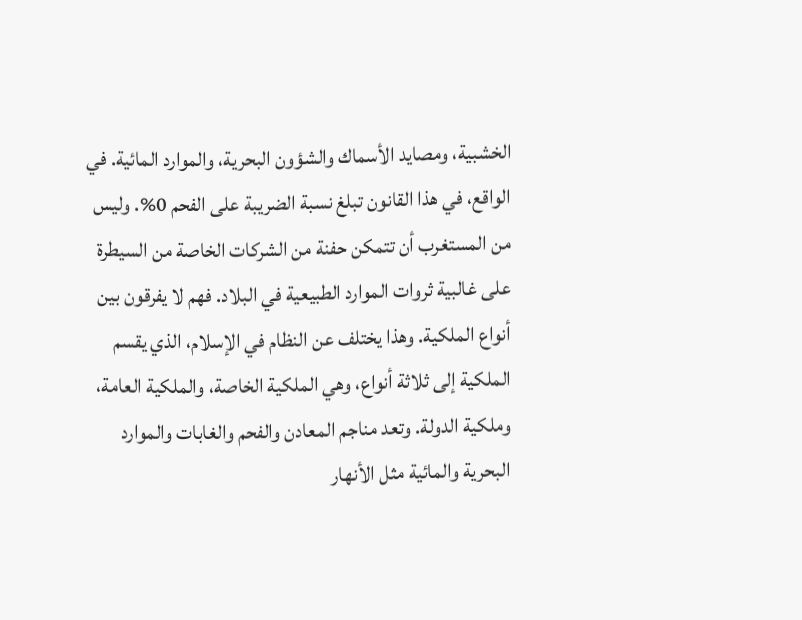الخشبية، ومصايد الأسماك والشؤون البحرية، والموارد المائية. في الواقع، في هذا القانون تبلغ نسبة الضريبة على الفحم 0%. وليس من المستغرب أن تتمكن حفنة من الشركات الخاصة من السيطرة على غالبية ثروات الموارد الطبيعية في البلاد. فهم لا يفرقون بين أنواع الملكية. وهذا يختلف عن النظام في الإسلام، الذي يقسم الملكية إلى ثلاثة أنواع، وهي الملكية الخاصة، والملكية العامة، وملكية الدولة. وتعد مناجم المعادن والفحم والغابات والموارد البحرية والمائية مثل الأنهار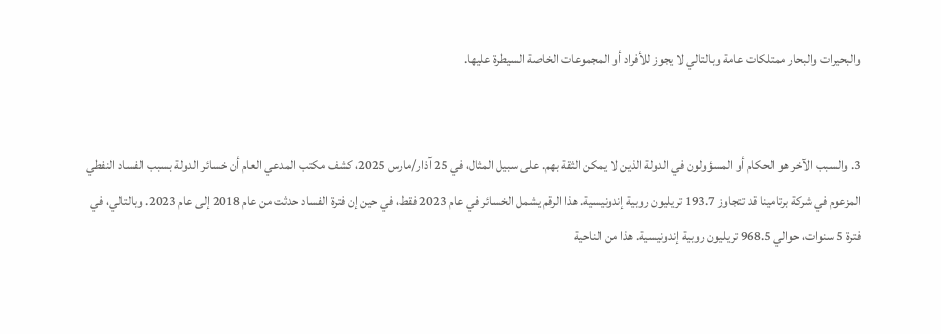والبحيرات والبحار ممتلكات عامة وبالتالي لا يجوز للأفراد أو المجموعات الخاصة السيطرة عليها.


3. والسبب الآخر هو الحكام أو المسؤولون في الدولة الذين لا يمكن الثقة بهم. على سبيل المثال، في 25 آذار/مارس 2025، كشف مكتب المدعي العام أن خسائر الدولة بسبب الفساد النفطي المزعوم في شركة برتامينا قد تتجاوز 193.7 تريليون روبية إندونيسية. هذا الرقم يشمل الخسائر في عام 2023 فقط، في حين إن فترة الفساد حدثت من عام 2018 إلى عام 2023. وبالتالي، في فترة 5 سنوات، حوالي 968.5 تريليون روبية إندونيسية. هذا من الناحية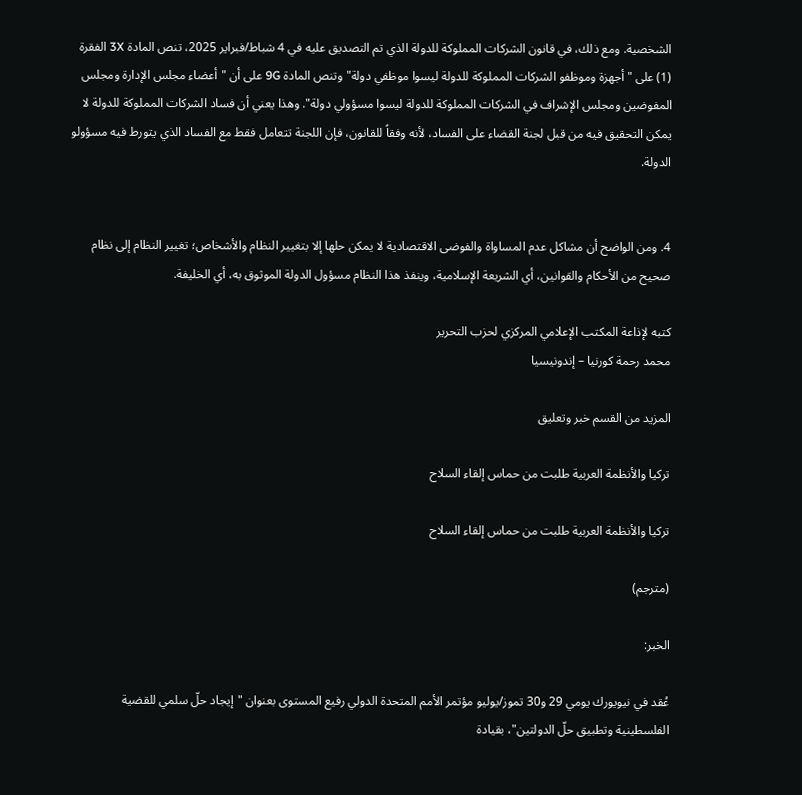الشخصية. ومع ذلك، في قانون الشركات المملوكة للدولة الذي تم التصديق عليه في 4 شباط/فبراير 2025، تنص المادة 3X الفقرة (1) على "أجهزة وموظفو الشركات المملوكة للدولة ليسوا موظفي دولة" وتنص المادة 9G على أن "أعضاء مجلس الإدارة ومجلس المفوضين ومجلس الإشراف في الشركات المملوكة للدولة ليسوا مسؤولي دولة". وهذا يعني أن فساد الشركات المملوكة للدولة لا يمكن التحقيق فيه من قبل لجنة القضاء على الفساد، لأنه وفقاً للقانون، فإن اللجنة تتعامل فقط مع الفساد الذي يتورط فيه مسؤولو الدولة.


4. ومن الواضح أن مشاكل عدم المساواة والفوضى الاقتصادية لا يمكن حلها إلا بتغيير النظام والأشخاص؛ تغيير النظام إلى نظام صحيح من الأحكام والقوانين، أي الشريعة الإسلامية، وينفذ هذا النظام مسؤول الدولة الموثوق به، أي الخليفة.

كتبه لإذاعة المكتب الإعلامي المركزي لحزب التحرير
محمد رحمة كورنيا – إندونيسيا

المزيد من القسم خبر وتعليق

تركيا والأنظمة العربية طلبت من حماس إلقاء السلاح

تركيا والأنظمة العربية طلبت من حماس إلقاء السلاح

(مترجم)

الخبر:

عُقد في نيويورك يومي 29 و30 تموز/يوليو مؤتمر الأمم المتحدة الدولي رفيع المستوى بعنوان "إيجاد حلّ سلمي للقضية الفلسطينية وتطبيق حلّ الدولتين"، بقيادة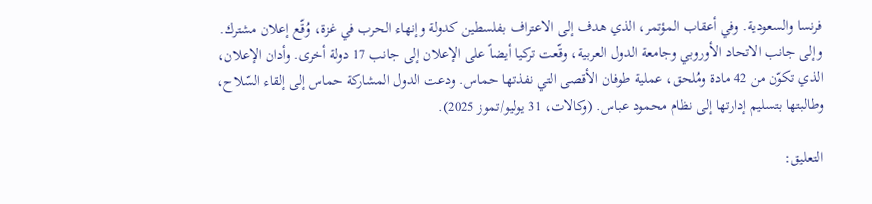فرنسا والسعودية. وفي أعقاب المؤتمر، الذي هدف إلى الاعتراف بفلسطين كدولة وإنهاء الحرب في غزة، وُقّع إعلان مشترك. وإلى جانب الاتحاد الأوروبي وجامعة الدول العربية، وقّعت تركيا أيضاً على الإعلان إلى جانب 17 دولة أخرى. وأدان الإعلان، الذي تكوّن من 42 مادة ومُلحق، عملية طوفان الأقصى التي نفذتها حماس. ودعت الدول المشاركة حماس إلى إلقاء السّلاح، وطالبتها بتسليم إدارتها إلى نظام محمود عباس. (وكالات، 31 يوليو/تموز 2025).

التعليق: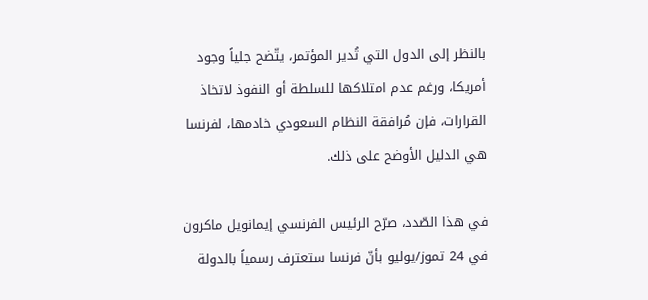بالنظر إلى الدول التي تُدير المؤتمر، يتّضح جلياً وجود أمريكا، ورغم عدم امتلاكها للسلطة أو النفوذ لاتخاذ القرارات، فإن مُرافقة النظام السعودي خادمها، لفرنسا هي الدليل الأوضح على ذلك.

في هذا الصّدد، صرّح الرئيس الفرنسي إيمانويل ماكرون في 24 تموز/يوليو بأنّ فرنسا ستعترف رسمياً بالدولة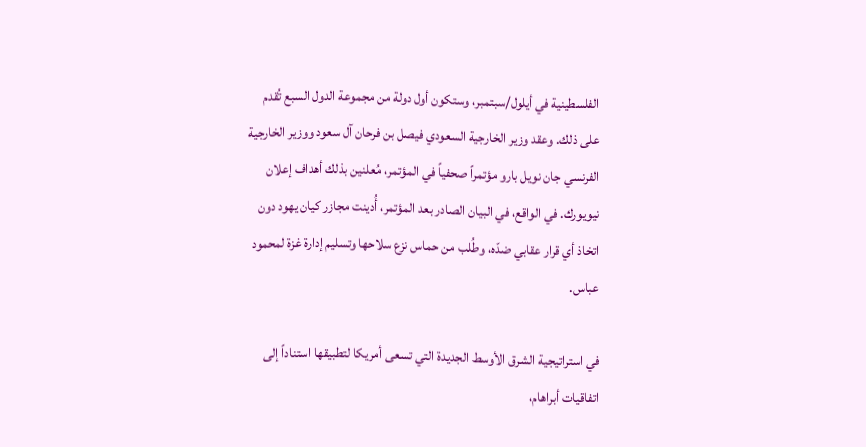الفلسطينية في أيلول/سبتمبر، وستكون أول دولة من مجموعة الدول السبع تُقدم على ذلك. وعقد وزير الخارجية السعودي فيصل بن فرحان آل سعود ووزير الخارجية الفرنسي جان نويل بارو مؤتمراً صحفياً في المؤتمر، مُعلنين بذلك أهداف إعلان نيويورك. في الواقع، في البيان الصادر بعد المؤتمر، أُدينت مجازر كيان يهود دون اتخاذ أي قرار عقابي ضدّه، وطُلب من حماس نزع سلاحها وتسليم إدارة غزة لمحمود عباس.

في استراتيجية الشرق الأوسط الجديدة التي تسعى أمريكا لتطبيقها استناداً إلى اتفاقيات أبراهام،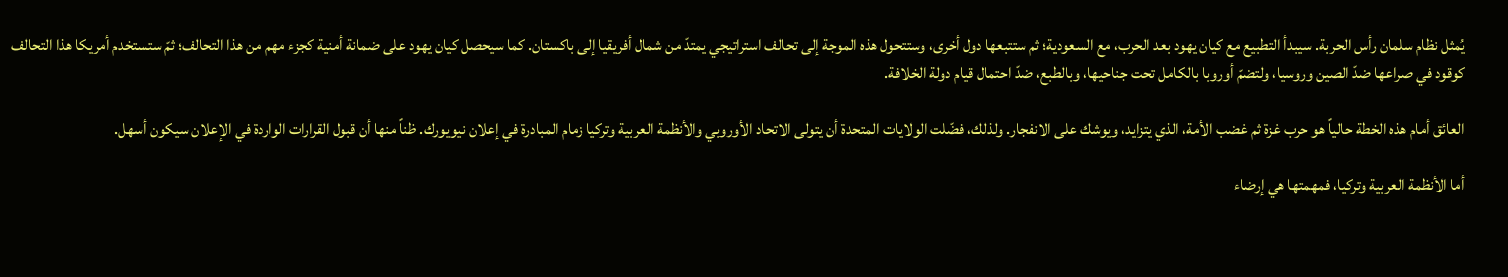يُمثل نظام سلمان رأس الحربة. سيبدأ التطبيع مع كيان يهود بعد الحرب، مع السعودية؛ ثم ستتبعها دول أخرى، وستتحول هذه الموجة إلى تحالف استراتيجي يمتدّ من شمال أفريقيا إلى باكستان. كما سيحصل كيان يهود على ضمانة أمنية كجزء مهم من هذا التحالف؛ ثمّ ستستخدم أمريكا هذا التحالف كوقود في صراعها ضدّ الصين وروسيا، ولتضمّ أوروبا بالكامل تحت جناحيها، وبالطبع، ضدّ احتمال قيام دولة الخلافة.

العائق أمام هذه الخطة حالياً هو حرب غزة ثم غضب الأمة، الذي يتزايد، ويوشك على الانفجار. ولذلك، فضّلت الولايات المتحدة أن يتولى الاتحاد الأوروبي والأنظمة العربية وتركيا زمام المبادرة في إعلان نيويورك. ظناً منها أن قبول القرارات الواردة في الإعلان سيكون أسهل.

أما الأنظمة العربية وتركيا، فمهمتها هي إرضاء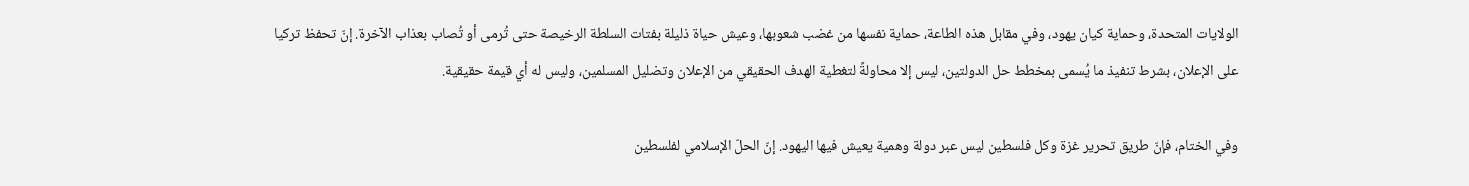الولايات المتحدة، وحماية كيان يهود، وفي مقابل هذه الطاعة، حماية نفسها من غضب شعوبها، وعيش حياة ذليلة بفتات السلطة الرخيصة حتى تُرمى أو تُصاب بعذاب الآخرة. إنّ تحفظ تركيا على الإعلان، بشرط تنفيذ ما يُسمى بمخطط حل الدولتين، ليس إلا محاولةً لتغطية الهدف الحقيقي من الإعلان وتضليل المسلمين، وليس له أي قيمة حقيقية.

وفي الختام، فإنّ طريق تحرير غزة وكل فلسطين ليس عبر دولة وهمية يعيش فيها اليهود. إنّ الحلّ الإسلامي لفلسطين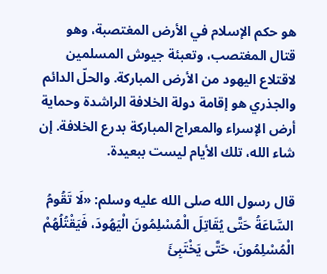هو حكم الإسلام في الأرض المغتصبة، وهو قتال المغتصب، وتعبئة جيوش المسلمين لاقتلاع اليهود من الأرض المباركة. والحلّ الدائم والجذري هو إقامة دولة الخلافة الراشدة وحماية أرض الإسراء والمعراج المباركة بدرع الخلافة. إن شاء الله، تلك الأيام ليست ببعيدة.

قال رسول الله صلى الله عليه وسلم: «لَا تَقُومُ السَّاعَةُ حَتَّى يُقَاتِلَ الْمُسْلِمُونَ الْيَهُودَ، فَيَقْتُلُهُمْ الْمُسْلِمُونَ، حَتَّى يَخْتَبِئَ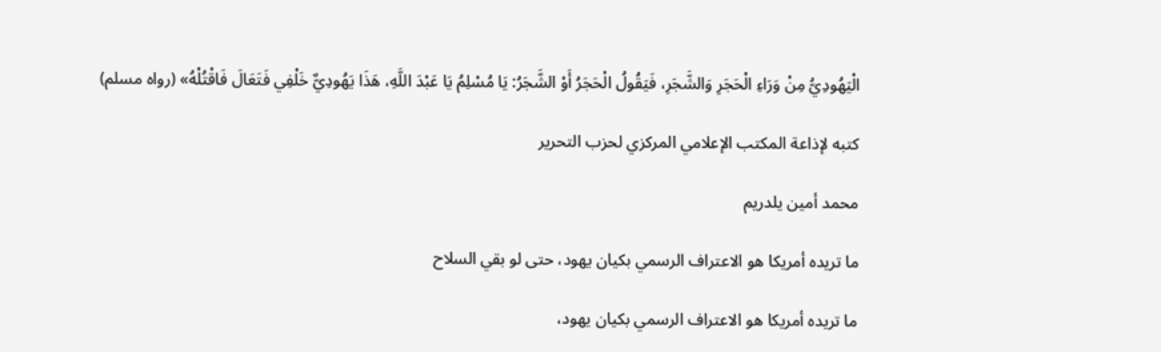الْيَهُودِيُّ مِنْ وَرَاءِ الْحَجَرِ وَالشَّجَرِ، فَيَقُولُ الْحَجَرُ أَوْ الشَّجَرُ: يَا مُسْلِمُ يَا عَبْدَ اللَّهِ، هَذَا يَهُودِيٌّ خَلْفِي فَتَعَالَ فَاقْتُلْهُ» (رواه مسلم)

كتبه لإذاعة المكتب الإعلامي المركزي لحزب التحرير

محمد أمين يلدريم

ما تريده أمريكا هو الاعتراف الرسمي بكيان يهود، حتى لو بقي السلاح

ما تريده أمريكا هو الاعتراف الرسمي بكيان يهود،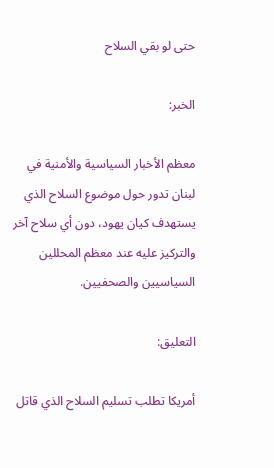حتى لو بقي السلاح

الخبر:

معظم الأخبار السياسية والأمنية في لبنان تدور حول موضوع السلاح الذي يستهدف كيان يهود، دون أي سلاح آخر والتركيز عليه عند معظم المحللين السياسيين والصحفيين.

التعليق:

أمريكا تطلب تسليم السلاح الذي قاتل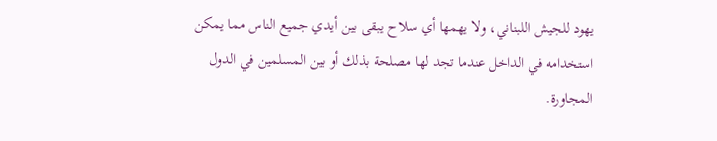يهود للجيش اللبناني، ولا يهمها أي سلاح يبقى بين أيدي جميع الناس مما يمكن استخدامه في الداخل عندما تجد لها مصلحة بذلك أو بين المسلمين في الدول المجاورة.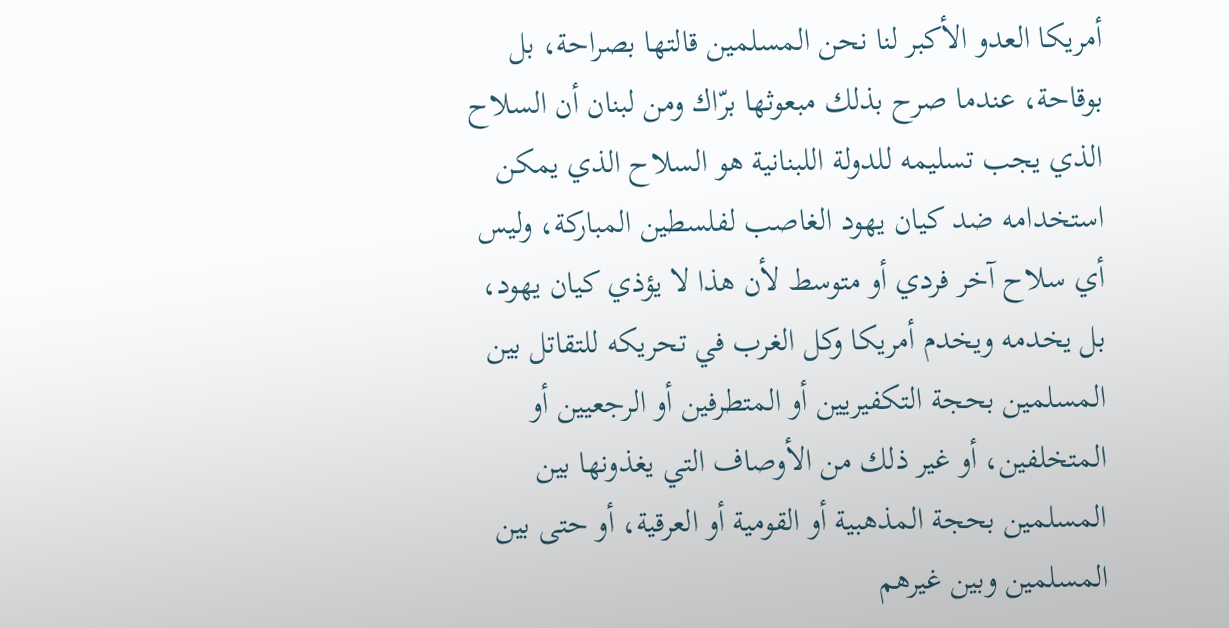أمريكا العدو الأكبر لنا نحن المسلمين قالتها بصراحة، بل بوقاحة، عندما صرح بذلك مبعوثها برّاك ومن لبنان أن السلاح الذي يجب تسليمه للدولة اللبنانية هو السلاح الذي يمكن استخدامه ضد كيان يهود الغاصب لفلسطين المباركة، وليس أي سلاح آخر فردي أو متوسط لأن هذا لا يؤذي كيان يهود، بل يخدمه ويخدم أمريكا وكل الغرب في تحريكه للتقاتل بين المسلمين بحجة التكفيريين أو المتطرفين أو الرجعيين أو المتخلفين، أو غير ذلك من الأوصاف التي يغذونها بين المسلمين بحجة المذهبية أو القومية أو العرقية، أو حتى بين المسلمين وبين غيرهم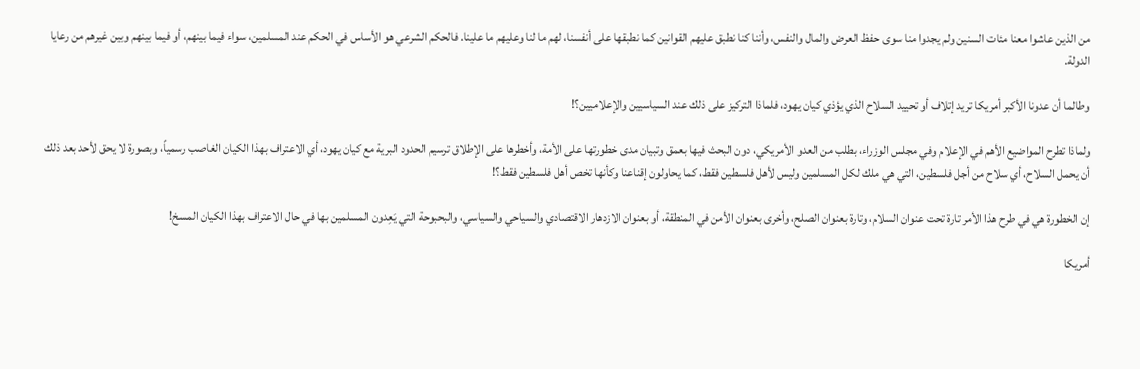من الذين عاشوا معنا مئات السنين ولم يجدوا منا سوى حفظ العرض والمال والنفس، وأننا كنا نطبق عليهم القوانين كما نطبقها على أنفسنا، لهم ما لنا وعليهم ما علينا. فالحكم الشرعي هو الأساس في الحكم عند المسلمين، سواء فيما بينهم، أو فيما بينهم وبين غيرهم من رعايا الدولة.

وطالما أن عدونا الأكبر أمريكا تريد إتلاف أو تحييد السلاح الذي يؤذي كيان يهود، فلماذا التركيز على ذلك عند السياسيين والإعلاميين؟!

ولماذا تطرح المواضيع الأهم في الإعلام وفي مجلس الوزراء، بطلب من العدو الأمريكي، دون البحث فيها بعمق وتبيان مدى خطورتها على الأمة، وأخطرها على الإطلاق ترسيم الحدود البرية مع كيان يهود، أي الاعتراف بهذا الكيان الغاصب رسمياً، وبصورة لا يحق لأحد بعد ذلك أن يحمل السلاح، أي سلاح من أجل فلسطين، التي هي ملك لكل المسلمين وليس لأهل فلسطين فقط، كما يحاولون إقناعنا وكأنها تخص أهل فلسطين فقط؟!

إن الخطورة هي في طرح هذا الأمر تارة تحت عنوان السلام، وتارة بعنوان الصلح، وأخرى بعنوان الأمن في المنطقة، أو بعنوان الازدهار الاقتصادي والسياحي والسياسي، والبحبوحة التي يَعِدون المسلمين بها في حال الاعتراف بهذا الكيان المسخ!

أمريكا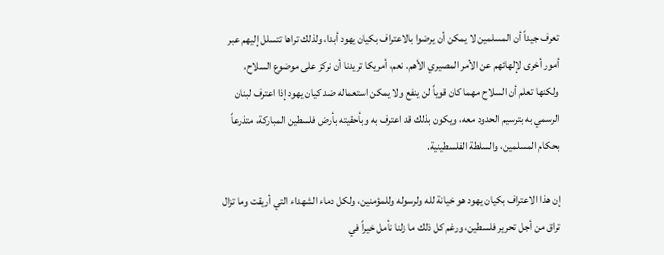تعرف جيداً أن المسلمين لا يمكن أن يرضوا بالاعتراف بكيان يهود أبدا، ولذلك تراها تتسلل إليهم عبر أمور أخرى لإلهائهم عن الأمر المصيري الأهم. نعم، أمريكا تريدنا أن نركز على موضوع السلاح، ولكنها تعلم أن السلاح مهما كان قوياً لن ينفع ولا يمكن استعماله ضد كيان يهود إذا اعترف لبنان الرسمي به بترسيم الحدود معه، ويكون بذلك قد اعترف به وبأحقيته بأرض فلسطين المباركة، متذرعاً بحكام المسلمين، والسلطة الفلسطينية.

إن هذا الاعتراف بكيان يهود هو خيانة لله ولرسوله وللمؤمنين، ولكل دماء الشهداء التي أريقت وما تزال تراق من أجل تحرير فلسطين، ورغم كل ذلك ما زلنا نأمل خيراً في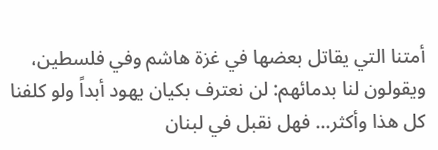أمتنا التي يقاتل بعضها في غزة هاشم وفي فلسطين، ويقولون لنا بدمائهم: لن نعترف بكيان يهود أبداً ولو كلفنا كل هذا وأكثر... فهل نقبل في لبنان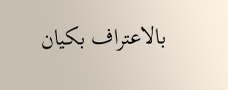بالاعتراف بكيان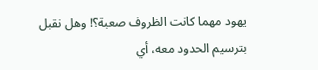يهود مهما كانت الظروف صعبة؟! وهل نقبل بترسيم الحدود معه، أي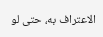الاعتراف به، حتى لو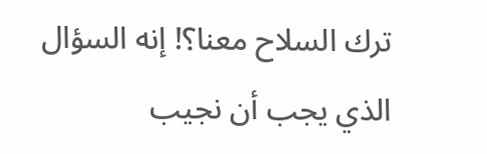ترك السلاح معنا؟! إنه السؤال الذي يجب أن نجيب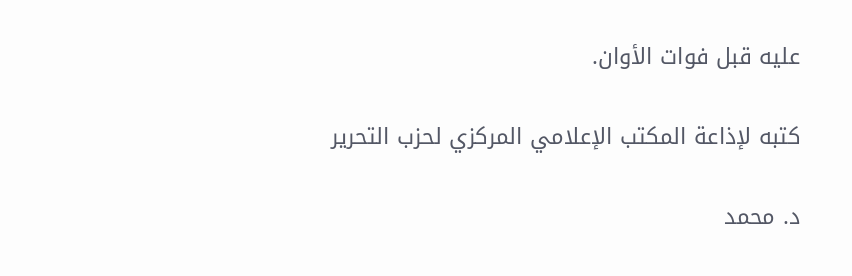عليه قبل فوات الأوان.

كتبه لإذاعة المكتب الإعلامي المركزي لحزب التحرير

د. محمد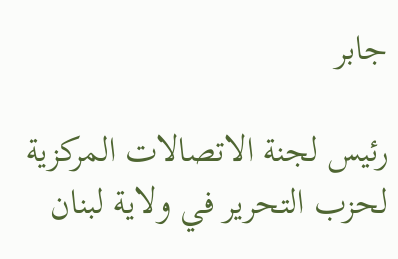جابر

رئيس لجنة الاتصالات المركزية لحزب التحرير في ولاية لبنان